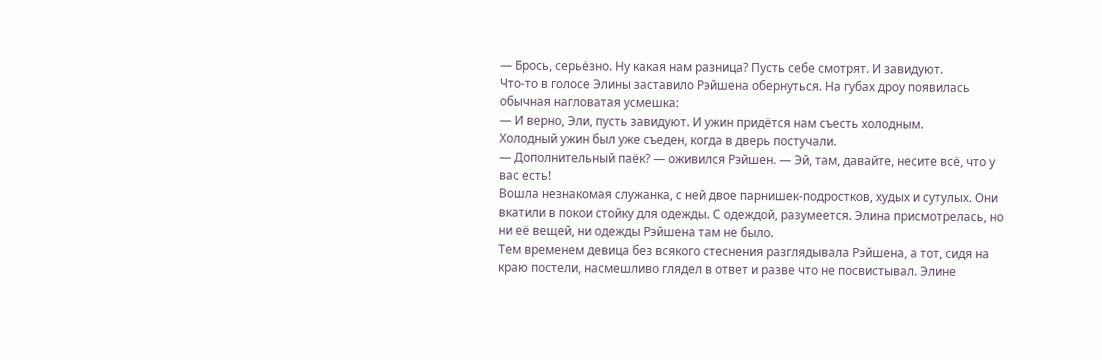— Брось, серьёзно. Ну какая нам разница? Пусть себе смотрят. И завидуют.
Что-то в голосе Элины заставило Рэйшена обернуться. На губах дроу появилась обычная нагловатая усмешка:
— И верно, Эли, пусть завидуют. И ужин придётся нам съесть холодным.
Холодный ужин был уже съеден, когда в дверь постучали.
— Дополнительный паёк? — оживился Рэйшен. — Эй, там, давайте, несите всё, что у вас есть!
Вошла незнакомая служанка, с ней двое парнишек-подростков, худых и сутулых. Они вкатили в покои стойку для одежды. С одеждой, разумеется. Элина присмотрелась, но ни её вещей, ни одежды Рэйшена там не было.
Тем временем девица без всякого стеснения разглядывала Рэйшена, а тот, сидя на краю постели, насмешливо глядел в ответ и разве что не посвистывал. Элине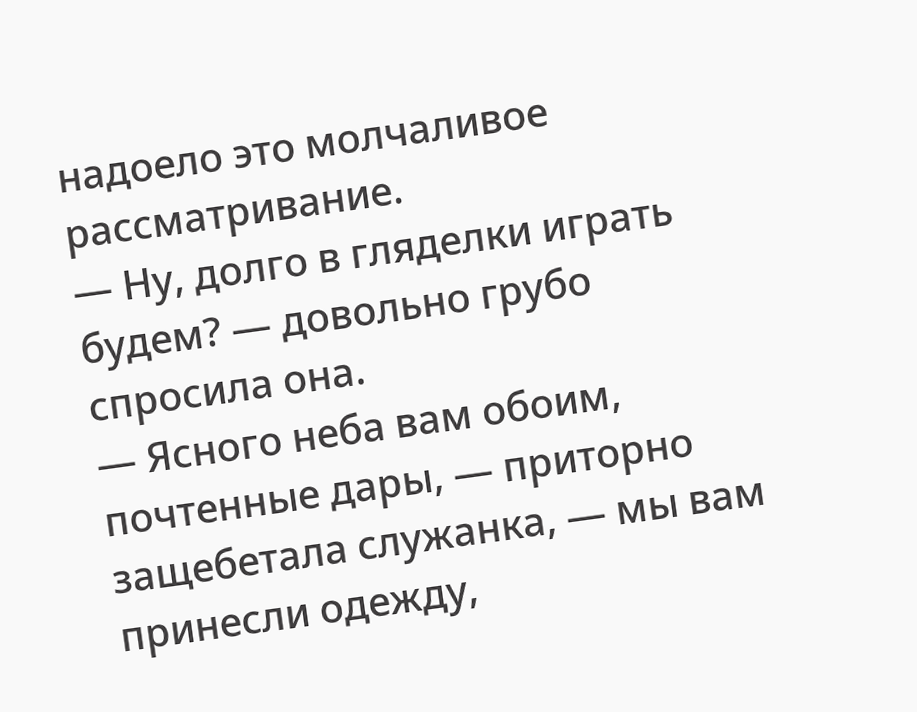надоело это молчаливое рассматривание.
— Ну, долго в гляделки играть будем? — довольно грубо спросила она.
— Ясного неба вам обоим, почтенные дары, — приторно защебетала служанка, — мы вам принесли одежду,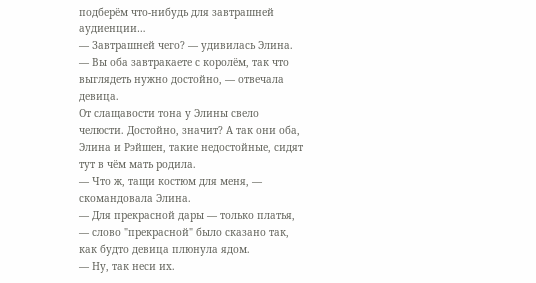подберём что-нибудь для завтрашней аудиенции…
— Завтрашней чего? — удивилась Элина.
— Вы оба завтракаете с королём, так что выглядеть нужно достойно, — отвечала девица.
От слащавости тона у Элины свело челюсти. Достойно, значит? А так они оба, Элина и Рэйшен, такие недостойные, сидят тут в чём мать родила.
— Что ж, тащи костюм для меня, — скомандовала Элина.
— Для прекрасной дары — только платья, — слово "прекрасной" было сказано так, как будто девица плюнула ядом.
— Ну, так неси их.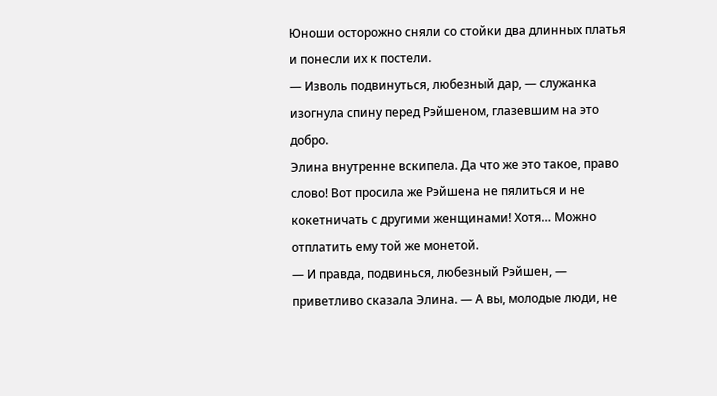Юноши осторожно сняли со стойки два длинных платья и понесли их к постели.
— Изволь подвинуться, любезный дар, — служанка изогнула спину перед Рэйшеном, глазевшим на это добро.
Элина внутренне вскипела. Да что же это такое, право слово! Вот просила же Рэйшена не пялиться и не кокетничать с другими женщинами! Хотя… Можно отплатить ему той же монетой.
— И правда, подвинься, любезный Рэйшен, — приветливо сказала Элина. — А вы, молодые люди, не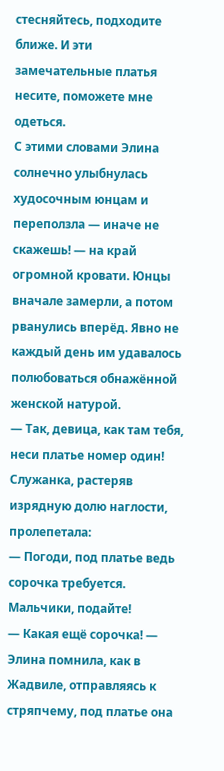стесняйтесь, подходите ближе. И эти замечательные платья несите, поможете мне одеться.
С этими словами Элина солнечно улыбнулась худосочным юнцам и переползла — иначе не скажешь! — на край огромной кровати. Юнцы вначале замерли, а потом рванулись вперёд. Явно не каждый день им удавалось полюбоваться обнажённой женской натурой.
— Так, девица, как там тебя, неси платье номер один!
Служанка, растеряв изрядную долю наглости, пролепетала:
— Погоди, под платье ведь сорочка требуется. Мальчики, подайте!
— Какая ещё сорочка! — Элина помнила, как в Жадвиле, отправляясь к стряпчему, под платье она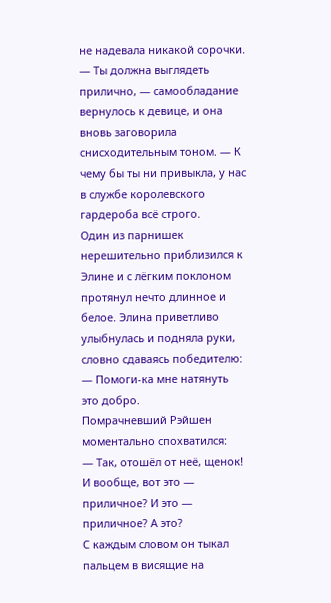не надевала никакой сорочки.
— Ты должна выглядеть прилично, — самообладание вернулось к девице, и она вновь заговорила снисходительным тоном. — К чему бы ты ни привыкла, у нас в службе королевского гардероба всё строго.
Один из парнишек нерешительно приблизился к Элине и с лёгким поклоном протянул нечто длинное и белое. Элина приветливо улыбнулась и подняла руки, словно сдаваясь победителю:
— Помоги-ка мне натянуть это добро.
Помрачневший Рэйшен моментально спохватился:
— Так, отошёл от неё, щенок! И вообще, вот это — приличное? И это — приличное? А это?
С каждым словом он тыкал пальцем в висящие на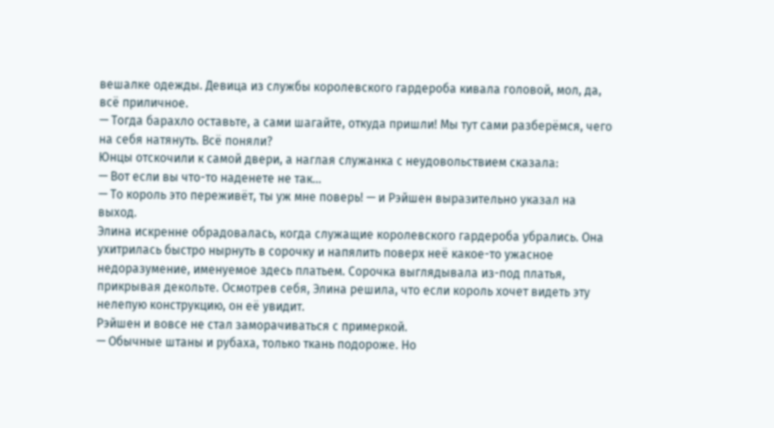вешалке одежды. Девица из службы королевского гардероба кивала головой, мол, да, всё приличное.
— Тогда барахло оставьте, а сами шагайте, откуда пришли! Мы тут сами разберёмся, чего на себя натянуть. Всё поняли?
Юнцы отскочили к самой двери, а наглая служанка с неудовольствием сказала:
— Вот если вы что-то наденете не так…
— То король это переживёт, ты уж мне поверь! — и Рэйшен выразительно указал на выход.
Элина искренне обрадовалась, когда служащие королевского гардероба убрались. Она ухитрилась быстро нырнуть в сорочку и напялить поверх неё какое-то ужасное недоразумение, именуемое здесь платьем. Сорочка выглядывала из-под платья, прикрывая декольте. Осмотрев себя, Элина решила, что если король хочет видеть эту нелепую конструкцию, он её увидит.
Рэйшен и вовсе не стал заморачиваться с примеркой.
— Обычные штаны и рубаха, только ткань подороже. Но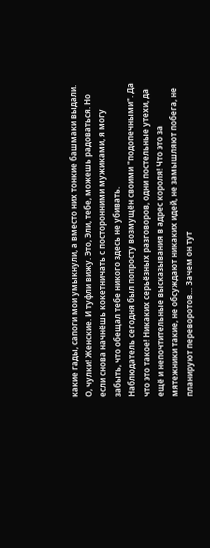какие гады, сапоги мои умыкнули, а вместо них тонкие башмаки выдали. О, чулки! Женские. И туфли вижу. Это, Эли, тебе, можешь радоваться. Но если снова начнёшь кокетничать с посторонними мужиками, я могу забыть, что обещал тебе никого здесь не убивать.
Наблюдатель сегодня был попросту возмущён своими "подопечными". Да что это такое! Никаких серьёзных разговоров, одни постельные утехи, да ещё и непочтительные высказывания в адрес короля! Что это за мятежники такие, не обсуждают никаких идей, не замышляют побега, не планируют переворотов… Зачем он тут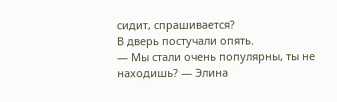сидит, спрашивается?
В дверь постучали опять.
— Мы стали очень популярны, ты не находишь? — Элина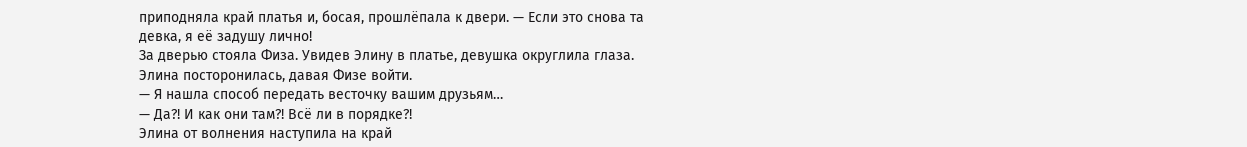приподняла край платья и, босая, прошлёпала к двери. — Если это снова та девка, я её задушу лично!
За дверью стояла Физа. Увидев Элину в платье, девушка округлила глаза. Элина посторонилась, давая Физе войти.
— Я нашла способ передать весточку вашим друзьям…
— Да?! И как они там?! Всё ли в порядке?!
Элина от волнения наступила на край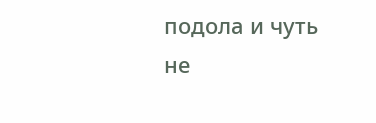подола и чуть не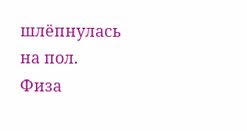шлёпнулась на пол. Физа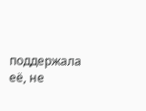поддержала её, не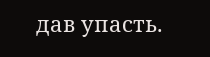дав упасть.